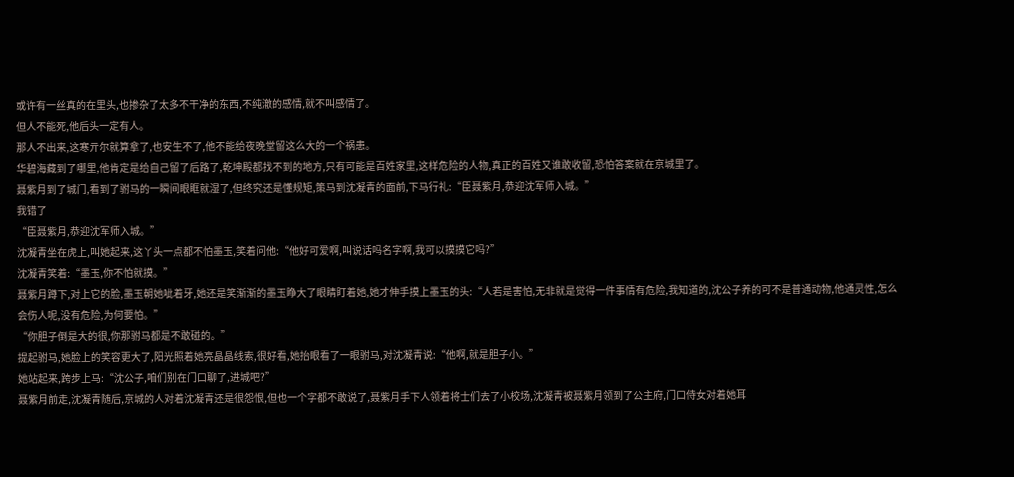或许有一丝真的在里头,也掺杂了太多不干净的东西,不纯澈的感情,就不叫感情了。
但人不能死,他后头一定有人。
那人不出来,这寒亓尔就算拿了,也安生不了,他不能给夜晚堂留这么大的一个祸患。
华碧海藏到了哪里,他肯定是给自己留了后路了,乾坤殿都找不到的地方,只有可能是百姓家里,这样危险的人物,真正的百姓又谁敢收留,恐怕答案就在京城里了。
聂紫月到了城门,看到了驸马的一瞬间眼眶就湿了,但终究还是懂规矩,策马到沈凝青的面前,下马行礼:“臣聂紫月,恭迎沈军师入城。”
我错了
“臣聂紫月,恭迎沈军师入城。”
沈凝青坐在虎上,叫她起来,这丫头一点都不怕墨玉,笑着问他:“他好可爱啊,叫说话吗名字啊,我可以摸摸它吗?”
沈凝青笑着:“墨玉,你不怕就摸。”
聂紫月蹲下,对上它的脸,墨玉朝她呲着牙,她还是笑渐渐的墨玉睁大了眼睛盯着她,她才伸手摸上墨玉的头:“人若是害怕,无非就是觉得一件事情有危险,我知道的,沈公子养的可不是普通动物,他通灵性,怎么会伤人呢,没有危险,为何要怕。”
“你胆子倒是大的很,你那驸马都是不敢碰的。”
提起驸马,她脸上的笑容更大了,阳光照着她亮晶晶线索,很好看,她抬眼看了一眼驸马,对沈凝青说:“他啊,就是胆子小。”
她站起来,跨步上马:“沈公子,咱们别在门口聊了,进城吧?”
聂紫月前走,沈凝青随后,京城的人对着沈凝青还是很怨恨,但也一个字都不敢说了,聂紫月手下人领着将士们去了小校场,沈凝青被聂紫月领到了公主府,门口侍女对着她耳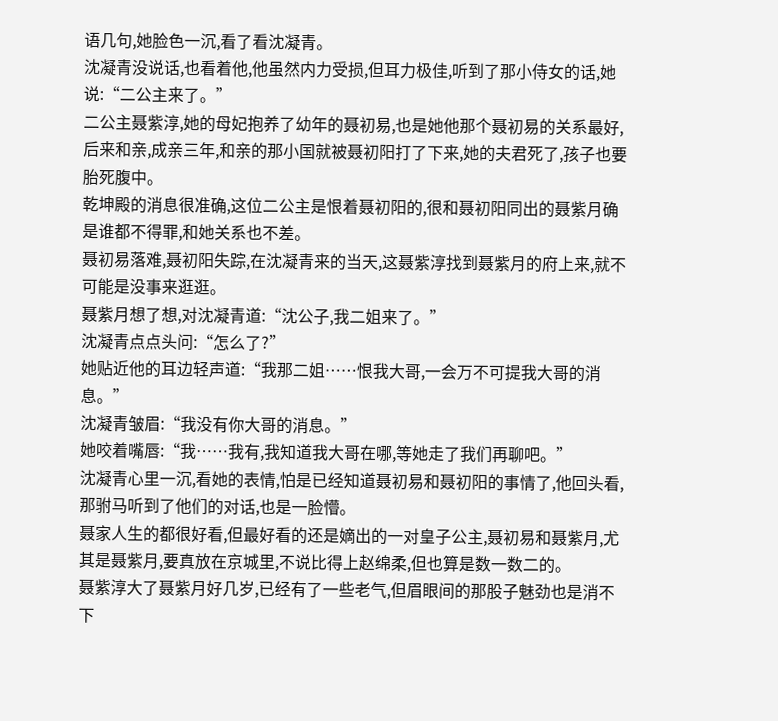语几句,她脸色一沉,看了看沈凝青。
沈凝青没说话,也看着他,他虽然内力受损,但耳力极佳,听到了那小侍女的话,她说:“二公主来了。”
二公主聂紫淳,她的母妃抱养了幼年的聂初易,也是她他那个聂初易的关系最好,后来和亲,成亲三年,和亲的那小国就被聂初阳打了下来,她的夫君死了,孩子也要胎死腹中。
乾坤殿的消息很准确,这位二公主是恨着聂初阳的,很和聂初阳同出的聂紫月确是谁都不得罪,和她关系也不差。
聂初易落难,聂初阳失踪,在沈凝青来的当天,这聂紫淳找到聂紫月的府上来,就不可能是没事来逛逛。
聂紫月想了想,对沈凝青道:“沈公子,我二姐来了。”
沈凝青点点头问:“怎么了?”
她贴近他的耳边轻声道:“我那二姐……恨我大哥,一会万不可提我大哥的消息。”
沈凝青皱眉:“我没有你大哥的消息。”
她咬着嘴唇:“我……我有,我知道我大哥在哪,等她走了我们再聊吧。”
沈凝青心里一沉,看她的表情,怕是已经知道聂初易和聂初阳的事情了,他回头看,那驸马听到了他们的对话,也是一脸懵。
聂家人生的都很好看,但最好看的还是嫡出的一对皇子公主,聂初易和聂紫月,尤其是聂紫月,要真放在京城里,不说比得上赵绵柔,但也算是数一数二的。
聂紫淳大了聂紫月好几岁,已经有了一些老气,但眉眼间的那股子魅劲也是消不下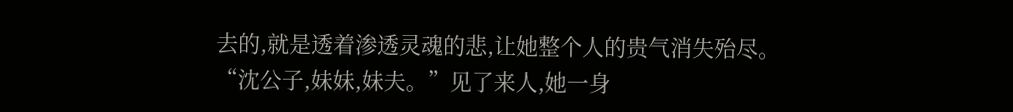去的,就是透着渗透灵魂的悲,让她整个人的贵气消失殆尽。
“沈公子,妹妹,妹夫。”见了来人,她一身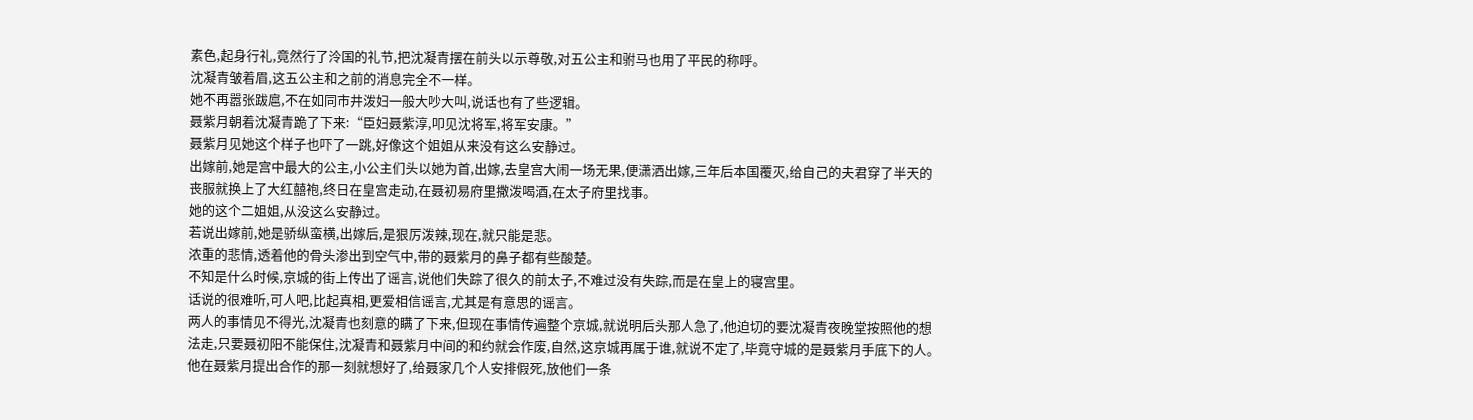素色,起身行礼,竟然行了泠国的礼节,把沈凝青摆在前头以示尊敬,对五公主和驸马也用了平民的称呼。
沈凝青皱着眉,这五公主和之前的消息完全不一样。
她不再嚣张跋扈,不在如同市井泼妇一般大吵大叫,说话也有了些逻辑。
聂紫月朝着沈凝青跪了下来:“臣妇聂紫淳,叩见沈将军,将军安康。”
聂紫月见她这个样子也吓了一跳,好像这个姐姐从来没有这么安静过。
出嫁前,她是宫中最大的公主,小公主们头以她为首,出嫁,去皇宫大闹一场无果,便潇洒出嫁,三年后本国覆灭,给自己的夫君穿了半天的丧服就换上了大红囍袍,终日在皇宫走动,在聂初易府里撒泼喝酒,在太子府里找事。
她的这个二姐姐,从没这么安静过。
若说出嫁前,她是骄纵蛮横,出嫁后,是狠厉泼辣,现在,就只能是悲。
浓重的悲情,透着他的骨头渗出到空气中,带的聂紫月的鼻子都有些酸楚。
不知是什么时候,京城的街上传出了谣言,说他们失踪了很久的前太子,不难过没有失踪,而是在皇上的寝宫里。
话说的很难听,可人吧,比起真相,更爱相信谣言,尤其是有意思的谣言。
两人的事情见不得光,沈凝青也刻意的瞒了下来,但现在事情传遍整个京城,就说明后头那人急了,他迫切的要沈凝青夜晚堂按照他的想法走,只要聂初阳不能保住,沈凝青和聂紫月中间的和约就会作废,自然,这京城再属于谁,就说不定了,毕竟守城的是聂紫月手底下的人。
他在聂紫月提出合作的那一刻就想好了,给聂家几个人安排假死,放他们一条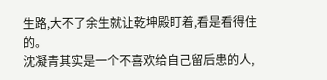生路,大不了余生就让乾坤殿盯着,看是看得住的。
沈凝青其实是一个不喜欢给自己留后患的人,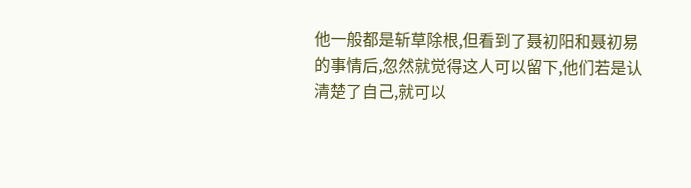他一般都是斩草除根,但看到了聂初阳和聂初易的事情后,忽然就觉得这人可以留下,他们若是认清楚了自己,就可以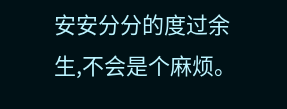安安分分的度过余生,不会是个麻烦。